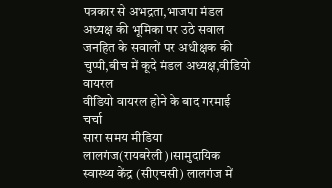पत्रकार से अभद्रता,भाजपा मंडल अध्यक्ष की भूमिका पर उठे सवाल
जनहित के सवालों पर अधीक्षक की चुप्पी,बीच में कूदे मंडल अध्यक्ष,वीडियो वायरल
वीडियो वायरल होने के बाद गरमाई चर्चा
सारा समय मीडिया
लालगंज(रायबरेली)।सामुदायिक स्वास्थ्य केंद्र (सीएचसी) लालगंज में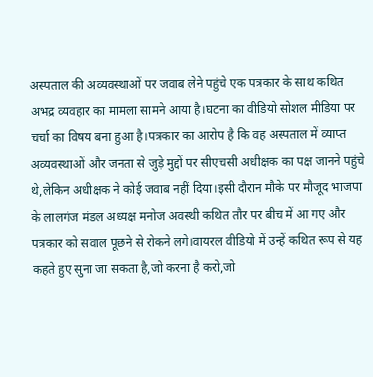अस्पताल की अव्यवस्थाओं पर जवाब लेने पहुंचे एक पत्रकार के साथ कथित अभद्र व्यवहार का मामला सामने आया है।घटना का वीडियो सोशल मीडिया पर चर्चा का विषय बना हुआ है।पत्रकार का आरोप है कि वह अस्पताल में व्याप्त अव्यवस्थाओं और जनता से जुड़े मुद्दों पर सीएचसी अधीक्षक का पक्ष जानने पहुंचे थे,लेकिन अधीक्षक ने कोई जवाब नहीं दिया।इसी दौरान मौके पर मौजूद भाजपा के लालगंज मंडल अध्यक्ष मनोज अवस्थी कथित तौर पर बीच में आ गए और पत्रकार को सवाल पूछने से रोकने लगे।वायरल वीडियो में उन्हें कथित रूप से यह कहते हुए सुना जा सकता है,जो करना है करो,जो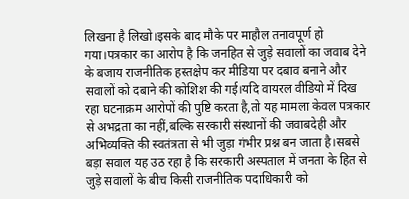लिखना है लिखो।इसके बाद मौके पर माहौल तनावपूर्ण हो गया।पत्रकार का आरोप है कि जनहित से जुड़े सवालों का जवाब देने के बजाय राजनीतिक हस्तक्षेप कर मीडिया पर दबाव बनाने और सवालों को दबाने की कोशिश की गई।यदि वायरल वीडियो में दिख रहा घटनाक्रम आरोपों की पुष्टि करता है,तो यह मामला केवल पत्रकार से अभद्रता का नहीं,बल्कि सरकारी संस्थानों की जवाबदेही और अभिव्यक्ति की स्वतंत्रता से भी जुड़ा गंभीर प्रश्न बन जाता है।सबसे बड़ा सवाल यह उठ रहा है कि सरकारी अस्पताल में जनता के हित से जुड़े सवालों के बीच किसी राजनीतिक पदाधिकारी को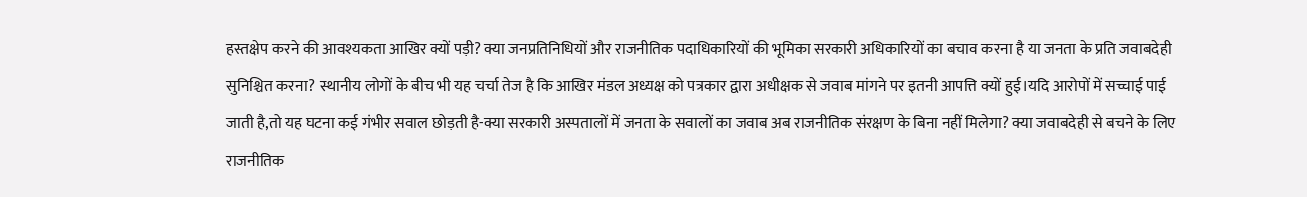हस्तक्षेप करने की आवश्यकता आखिर क्यों पड़ी? क्या जनप्रतिनिधियों और राजनीतिक पदाधिकारियों की भूमिका सरकारी अधिकारियों का बचाव करना है या जनता के प्रति जवाबदेही सुनिश्चित करना? स्थानीय लोगों के बीच भी यह चर्चा तेज है कि आखिर मंडल अध्यक्ष को पत्रकार द्वारा अधीक्षक से जवाब मांगने पर इतनी आपत्ति क्यों हुई।यदि आरोपों में सच्चाई पाई जाती है,तो यह घटना कई गंभीर सवाल छोड़ती है-क्या सरकारी अस्पतालों में जनता के सवालों का जवाब अब राजनीतिक संरक्षण के बिना नहीं मिलेगा? क्या जवाबदेही से बचने के लिए राजनीतिक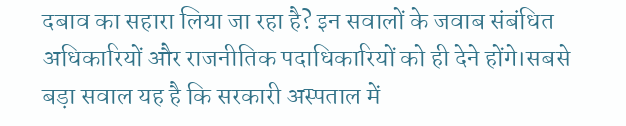दबाव का सहारा लिया जा रहा है? इन सवालों के जवाब संबंधित अधिकारियों और राजनीतिक पदाधिकारियों को ही देने होंगे।सबसे बड़ा सवाल यह है कि सरकारी अस्पताल में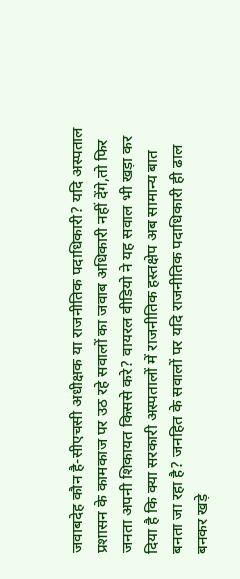जवाबदेह कौन है-सीएचसी अधीक्षक या राजनीतिक पदाधिकारी? यदि अस्पताल प्रशासन के कामकाज पर उठ रहे सवालों का जवाब अधिकारी नहीं देंगे,तो फिर जनता अपनी शिकायत किससे करे? वायरल वीडियो ने यह सवाल भी खड़ा कर दिया है कि क्या सरकारी अस्पतालों में राजनीतिक हस्तक्षेप अब सामान्य बात बनता जा रहा है? जनहित के सवालों पर यदि राजनीतिक पदाधिकारी ही ढाल बनकर खड़े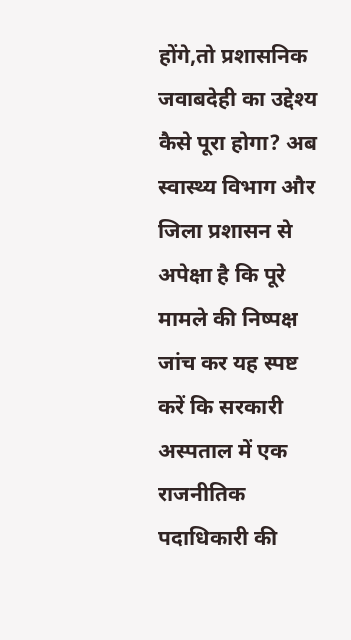होंगे,तो प्रशासनिक जवाबदेही का उद्देश्य कैसे पूरा होगा? अब स्वास्थ्य विभाग और जिला प्रशासन से अपेक्षा है कि पूरे मामले की निष्पक्ष जांच कर यह स्पष्ट करें कि सरकारी अस्पताल में एक राजनीतिक पदाधिकारी की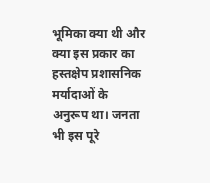भूमिका क्या थी और क्या इस प्रकार का हस्तक्षेप प्रशासनिक मर्यादाओं के अनुरूप था। जनता भी इस पूरे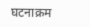घटनाक्रम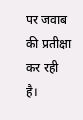पर जवाब की प्रतीक्षा कर रही है।